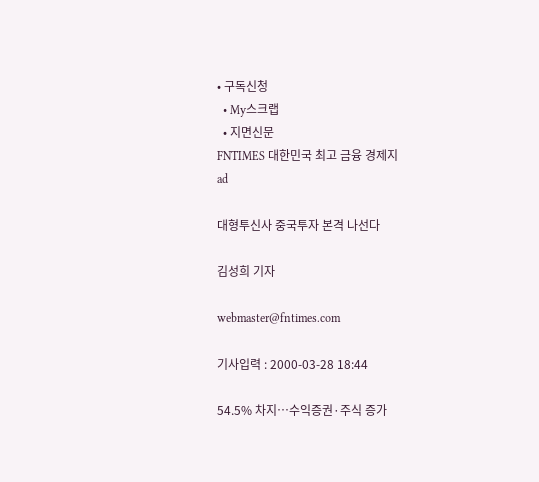• 구독신청
  • My스크랩
  • 지면신문
FNTIMES 대한민국 최고 금융 경제지
ad

대형투신사 중국투자 본격 나선다

김성희 기자

webmaster@fntimes.com

기사입력 : 2000-03-28 18:44

54.5% 차지…수익증권·주식 증가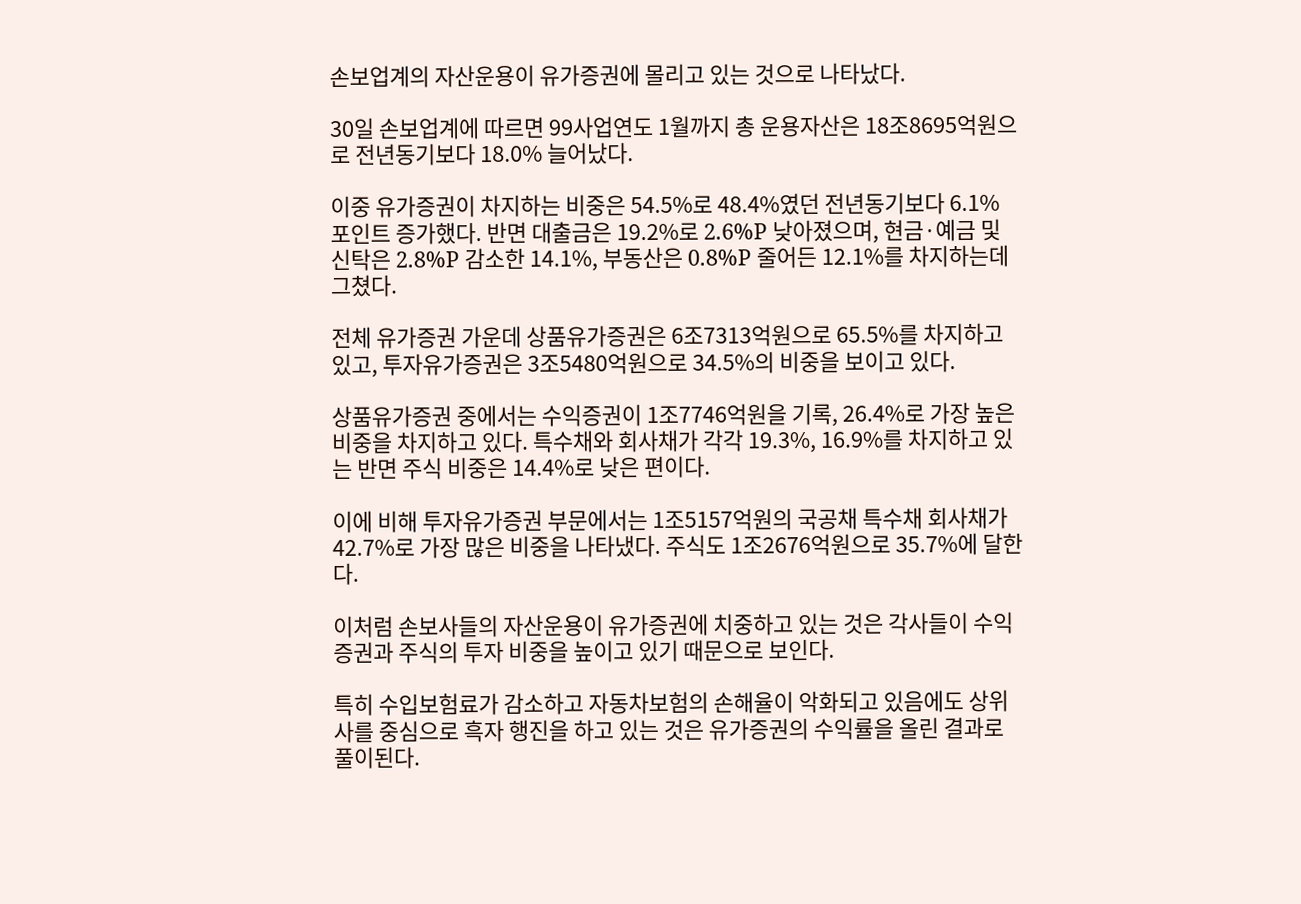손보업계의 자산운용이 유가증권에 몰리고 있는 것으로 나타났다.

30일 손보업계에 따르면 99사업연도 1월까지 총 운용자산은 18조8695억원으로 전년동기보다 18.0% 늘어났다.

이중 유가증권이 차지하는 비중은 54.5%로 48.4%였던 전년동기보다 6.1% 포인트 증가했다. 반면 대출금은 19.2%로 2.6%P 낮아졌으며, 현금·예금 및 신탁은 2.8%P 감소한 14.1%, 부동산은 0.8%P 줄어든 12.1%를 차지하는데 그쳤다.

전체 유가증권 가운데 상품유가증권은 6조7313억원으로 65.5%를 차지하고 있고, 투자유가증권은 3조5480억원으로 34.5%의 비중을 보이고 있다.

상품유가증권 중에서는 수익증권이 1조7746억원을 기록, 26.4%로 가장 높은 비중을 차지하고 있다. 특수채와 회사채가 각각 19.3%, 16.9%를 차지하고 있는 반면 주식 비중은 14.4%로 낮은 편이다.

이에 비해 투자유가증권 부문에서는 1조5157억원의 국공채 특수채 회사채가 42.7%로 가장 많은 비중을 나타냈다. 주식도 1조2676억원으로 35.7%에 달한다.

이처럼 손보사들의 자산운용이 유가증권에 치중하고 있는 것은 각사들이 수익증권과 주식의 투자 비중을 높이고 있기 때문으로 보인다.

특히 수입보험료가 감소하고 자동차보험의 손해율이 악화되고 있음에도 상위사를 중심으로 흑자 행진을 하고 있는 것은 유가증권의 수익률을 올린 결과로 풀이된다.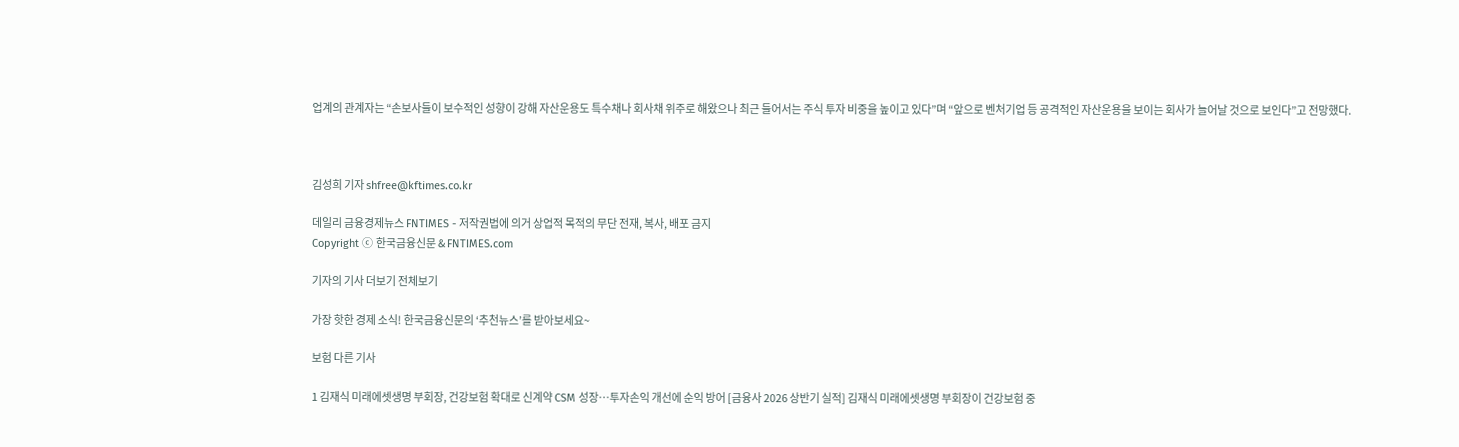업계의 관계자는 “손보사들이 보수적인 성향이 강해 자산운용도 특수채나 회사채 위주로 해왔으나 최근 들어서는 주식 투자 비중을 높이고 있다”며 “앞으로 벤처기업 등 공격적인 자산운용을 보이는 회사가 늘어날 것으로 보인다”고 전망했다.



김성희 기자 shfree@kftimes.co.kr

데일리 금융경제뉴스 FNTIMES - 저작권법에 의거 상업적 목적의 무단 전재, 복사, 배포 금지
Copyright ⓒ 한국금융신문 & FNTIMES.com

기자의 기사 더보기 전체보기

가장 핫한 경제 소식! 한국금융신문의 ‘추천뉴스’를 받아보세요~

보험 다른 기사

1 김재식 미래에셋생명 부회장, 건강보험 확대로 신계약 CSM 성장…투자손익 개선에 순익 방어 [금융사 2026 상반기 실적] 김재식 미래에셋생명 부회장이 건강보험 중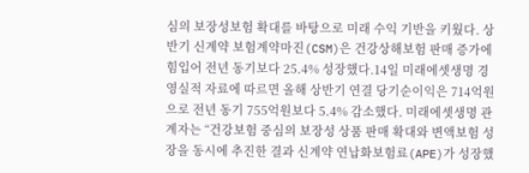심의 보장성보험 확대를 바탕으로 미래 수익 기반을 키웠다. 상반기 신계약 보험계약마진(CSM)은 건강상해보험 판매 증가에 힘입어 전년 동기보다 25.4% 성장했다.14일 미래에셋생명 경영실적 자료에 따르면 올해 상반기 연결 당기순이익은 714억원으로 전년 동기 755억원보다 5.4% 감소했다. 미래에셋생명 관계자는 “건강보험 중심의 보장성 상품 판매 확대와 변액보험 성장을 동시에 추진한 결과 신계약 연납화보험료(APE)가 성장했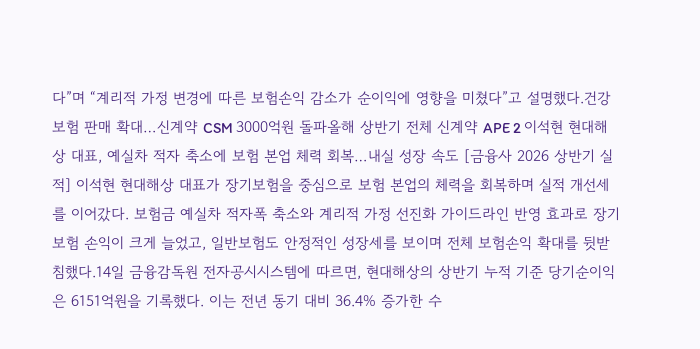다”며 “계리적 가정 변경에 따른 보험손익 감소가 순이익에 영향을 미쳤다”고 설명했다.건강보험 판매 확대…신계약 CSM 3000억원 돌파올해 상반기 전체 신계약 APE 2 이석현 현대해상 대표, 예실차 적자 축소에 보험 본업 체력 회복…내실 성장 속도 [금융사 2026 상반기 실적] 이석현 현대해상 대표가 장기보험을 중심으로 보험 본업의 체력을 회복하며 실적 개선세를 이어갔다. 보험금 예실차 적자폭 축소와 계리적 가정 선진화 가이드라인 반영 효과로 장기보험 손익이 크게 늘었고, 일반보험도 안정적인 성장세를 보이며 전체 보험손익 확대를 뒷받침했다.14일 금융감독원 전자공시시스템에 따르면, 현대해상의 상반기 누적 기준 당기순이익은 6151억원을 기록했다. 이는 전년 동기 대비 36.4% 증가한 수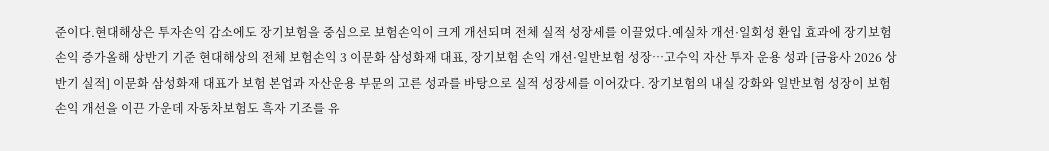준이다.현대해상은 투자손익 감소에도 장기보험을 중심으로 보험손익이 크게 개선되며 전체 실적 성장세를 이끌었다.예실차 개선·일회성 환입 효과에 장기보험 손익 증가올해 상반기 기준 현대해상의 전체 보험손익 3 이문화 삼성화재 대표, 장기보험 손익 개선·일반보험 성장…고수익 자산 투자 운용 성과 [금융사 2026 상반기 실적] 이문화 삼성화재 대표가 보험 본업과 자산운용 부문의 고른 성과를 바탕으로 실적 성장세를 이어갔다. 장기보험의 내실 강화와 일반보험 성장이 보험손익 개선을 이끈 가운데 자동차보험도 흑자 기조를 유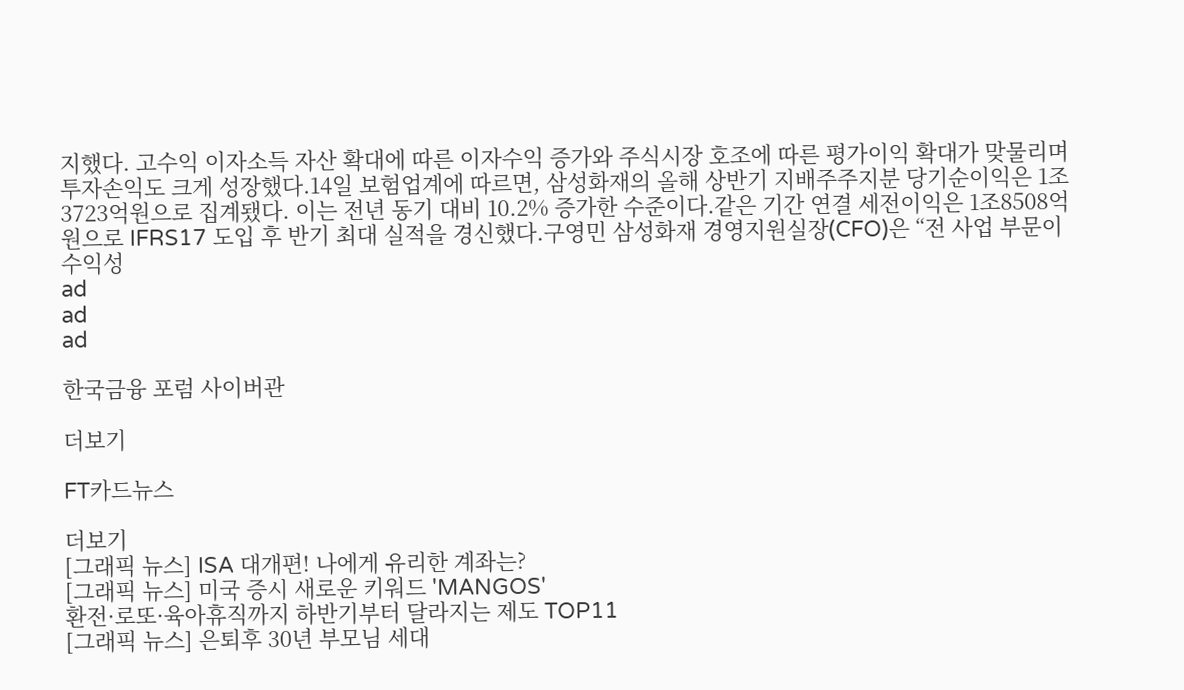지했다. 고수익 이자소득 자산 확대에 따른 이자수익 증가와 주식시장 호조에 따른 평가이익 확대가 맞물리며 투자손익도 크게 성장했다.14일 보험업계에 따르면, 삼성화재의 올해 상반기 지배주주지분 당기순이익은 1조3723억원으로 집계됐다. 이는 전년 동기 대비 10.2% 증가한 수준이다.같은 기간 연결 세전이익은 1조8508억원으로 IFRS17 도입 후 반기 최대 실적을 경신했다.구영민 삼성화재 경영지원실장(CFO)은 “전 사업 부문이 수익성
ad
ad
ad

한국금융 포럼 사이버관

더보기

FT카드뉴스

더보기
[그래픽 뉴스] ISA 대개편! 나에게 유리한 계좌는?
[그래픽 뉴스] 미국 증시 새로운 키워드 'MANGOS'
환전·로또·육아휴직까지 하반기부터 달라지는 제도 TOP11
[그래픽 뉴스] 은퇴후 30년 부모님 세대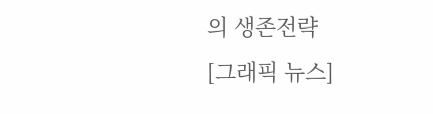의 생존전략
[그래픽 뉴스]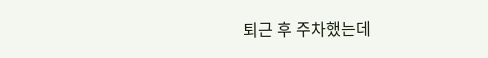퇴근 후 주차했는데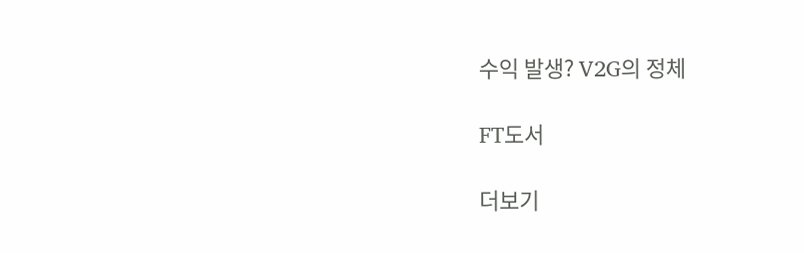수익 발생? V2G의 정체

FT도서

더보기